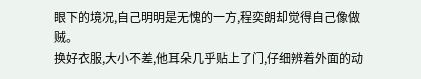眼下的境况,自己明明是无愧的一方,程奕朗却觉得自己像做贼。
换好衣服,大小不差,他耳朵几乎贴上了门,仔细辨着外面的动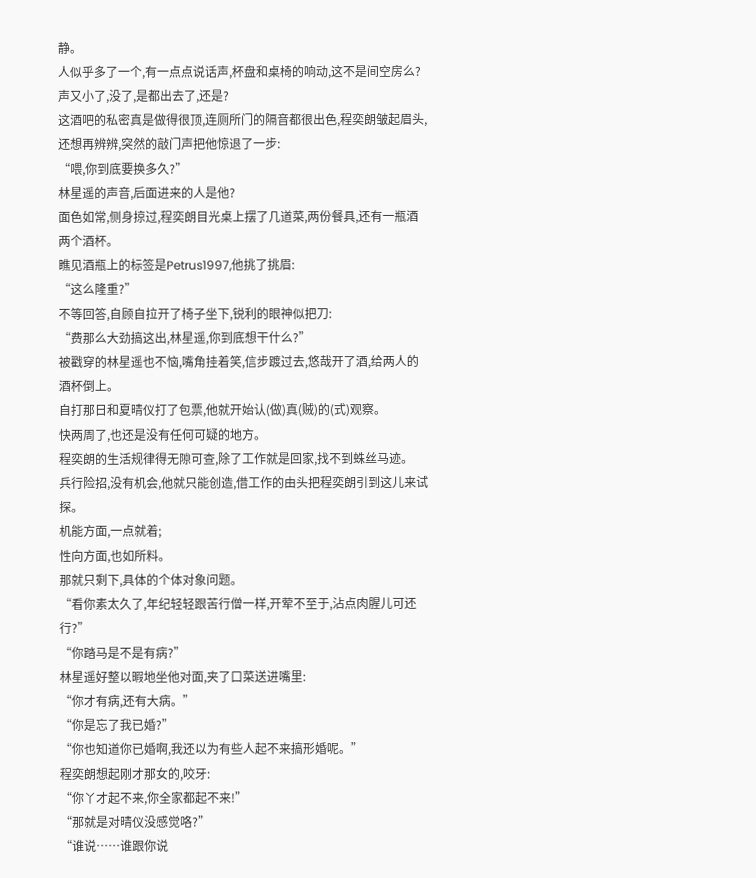静。
人似乎多了一个,有一点点说话声,杯盘和桌椅的响动,这不是间空房么?
声又小了,没了,是都出去了,还是?
这酒吧的私密真是做得很顶,连厕所门的隔音都很出色,程奕朗皱起眉头,还想再辨辨,突然的敲门声把他惊退了一步:
“喂,你到底要换多久?”
林星遥的声音,后面进来的人是他?
面色如常,侧身掠过,程奕朗目光桌上摆了几道菜,两份餐具,还有一瓶酒两个酒杯。
瞧见酒瓶上的标签是Petrus1997,他挑了挑眉:
“这么隆重?”
不等回答,自顾自拉开了椅子坐下,锐利的眼神似把刀:
“费那么大劲搞这出,林星遥,你到底想干什么?”
被戳穿的林星遥也不恼,嘴角挂着笑,信步踱过去,悠哉开了酒,给两人的酒杯倒上。
自打那日和夏晴仪打了包票,他就开始认(做)真(贼)的(式)观察。
快两周了,也还是没有任何可疑的地方。
程奕朗的生活规律得无隙可查,除了工作就是回家,找不到蛛丝马迹。
兵行险招,没有机会,他就只能创造,借工作的由头把程奕朗引到这儿来试探。
机能方面,一点就着;
性向方面,也如所料。
那就只剩下,具体的个体对象问题。
“看你素太久了,年纪轻轻跟苦行僧一样,开荤不至于,沾点肉腥儿可还行?”
“你踏马是不是有病?”
林星遥好整以暇地坐他对面,夹了口菜送进嘴里:
“你才有病,还有大病。”
“你是忘了我已婚?”
“你也知道你已婚啊,我还以为有些人起不来搞形婚呢。”
程奕朗想起刚才那女的,咬牙:
“你丫才起不来,你全家都起不来!”
“那就是对晴仪没感觉咯?”
“谁说……谁跟你说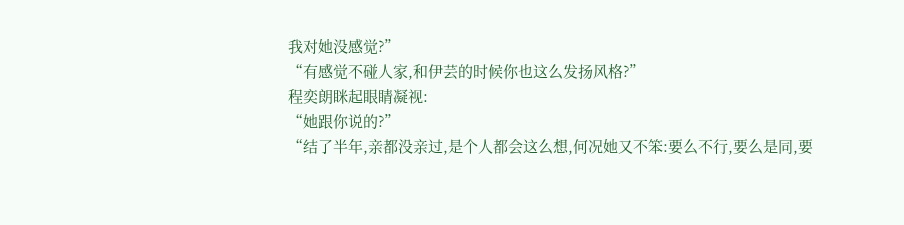我对她没感觉?”
“有感觉不碰人家,和伊芸的时候你也这么发扬风格?”
程奕朗眯起眼睛凝视:
“她跟你说的?”
“结了半年,亲都没亲过,是个人都会这么想,何况她又不笨:要么不行,要么是同,要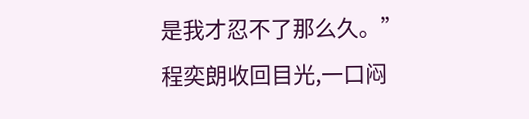是我才忍不了那么久。”
程奕朗收回目光,一口闷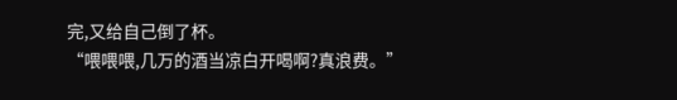完,又给自己倒了杯。
“喂喂喂,几万的酒当凉白开喝啊?真浪费。”